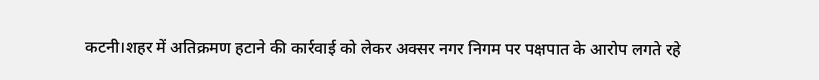कटनी।शहर में अतिक्रमण हटाने की कार्रवाई को लेकर अक्सर नगर निगम पर पक्षपात के आरोप लगते रहे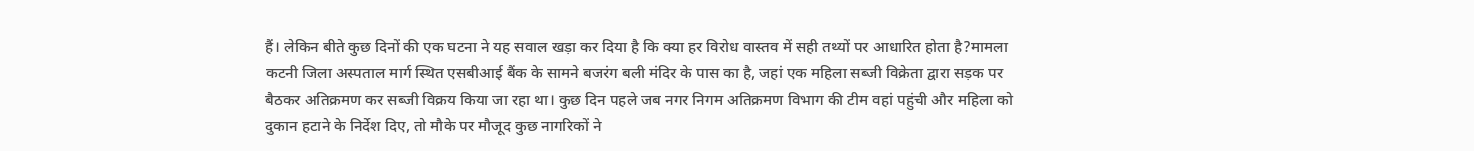हैं। लेकिन बीते कुछ दिनों की एक घटना ने यह सवाल खड़ा कर दिया है कि क्या हर विरोध वास्तव में सही तथ्यों पर आधारित होता है?मामला कटनी जिला अस्पताल मार्ग स्थित एसबीआई बैंक के सामने बजरंग बली मंदिर के पास का है, जहां एक महिला सब्जी विक्रेता द्वारा सड़क पर बैठकर अतिक्रमण कर सब्जी विक्रय किया जा रहा था। कुछ दिन पहले जब नगर निगम अतिक्रमण विभाग की टीम वहां पहुंची और महिला को दुकान हटाने के निर्देश दिए, तो मौके पर मौजूद कुछ नागरिकों ने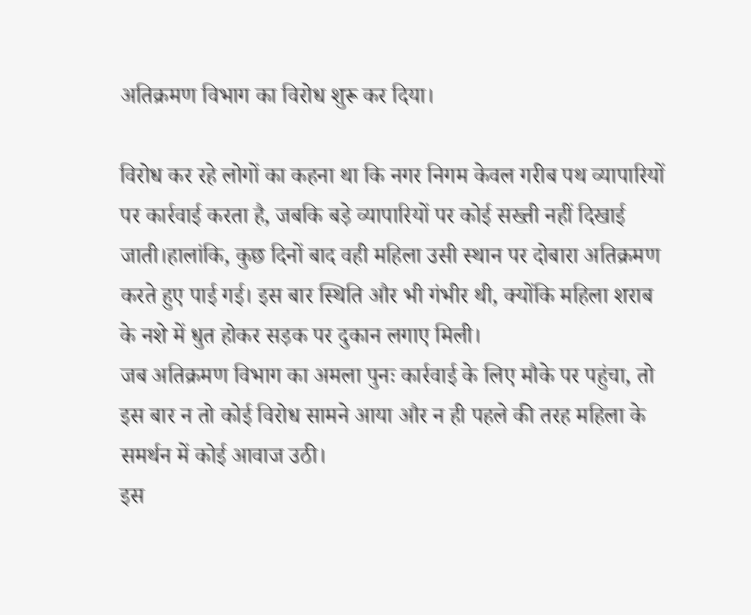अतिक्रमण विभाग का विरोध शुरू कर दिया।

विरोध कर रहे लोगों का कहना था कि नगर निगम केवल गरीब पथ व्यापारियों पर कार्रवाई करता है, जबकि बड़े व्यापारियों पर कोई सख्ती नहीं दिखाई जाती।हालांकि, कुछ दिनों बाद वही महिला उसी स्थान पर दोबारा अतिक्रमण करते हुए पाई गई। इस बार स्थिति और भी गंभीर थी, क्योंकि महिला शराब के नशे में धुत होकर सड़क पर दुकान लगाए मिली।
जब अतिक्रमण विभाग का अमला पुनः कार्रवाई के लिए मौके पर पहुंचा, तो इस बार न तो कोई विरोध सामने आया और न ही पहले की तरह महिला के समर्थन में कोई आवाज उठी।
इस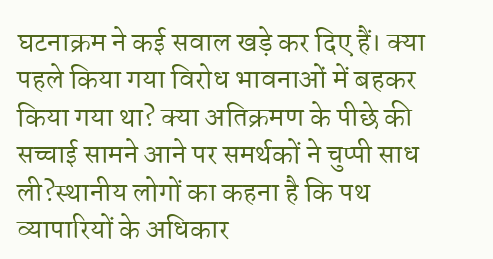घटनाक्रम ने कई सवाल खड़े कर दिए हैं। क्या पहले किया गया विरोध भावनाओं में बहकर किया गया था? क्या अतिक्रमण के पीछे की सच्चाई सामने आने पर समर्थकों ने चुप्पी साध ली?स्थानीय लोगों का कहना है कि पथ व्यापारियों के अधिकार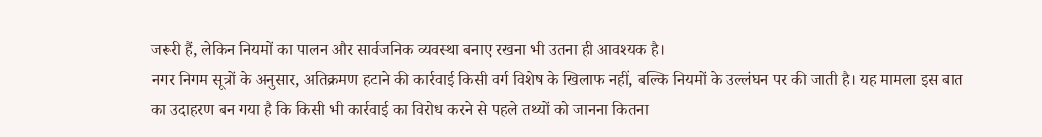जरूरी हैं, लेकिन नियमों का पालन और सार्वजनिक व्यवस्था बनाए रखना भी उतना ही आवश्यक है।
नगर निगम सूत्रों के अनुसार, अतिक्रमण हटाने की कार्रवाई किसी वर्ग विशेष के खिलाफ नहीं, बल्कि नियमों के उल्लंघन पर की जाती है। यह मामला इस बात का उदाहरण बन गया है कि किसी भी कार्रवाई का विरोध करने से पहले तथ्यों को जानना कितना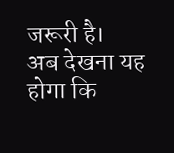जरूरी है।
अब देखना यह होगा कि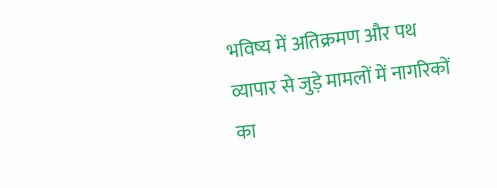भविष्य में अतिक्रमण और पथ व्यापार से जुड़े मामलों में नागरिकों का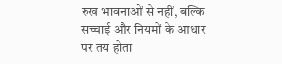रुख भावनाओं से नहीं, बल्कि सच्चाई और नियमों के आधार पर तय होता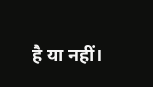है या नहीं।